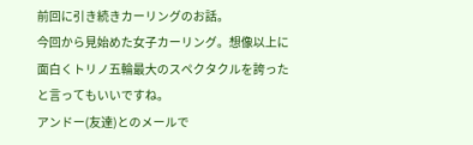前回に引き続きカーリングのお話。
今回から見始めた女子カーリング。想像以上に面白くトリノ五輪最大のスペクタクルを誇ったと言ってもいいですね。
アンドー(友達)とのメールで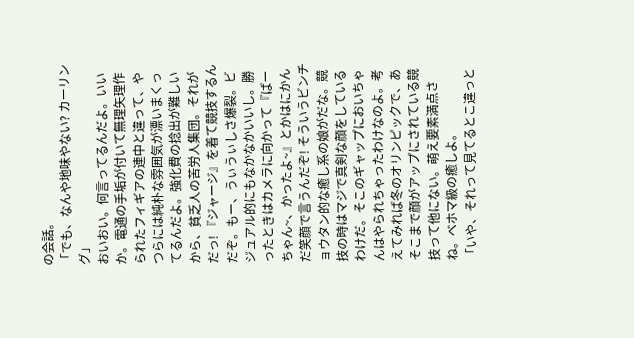の会話。
「でも、なんや地味やない? カーリング」
おいおい。何言ってるんだよ。いいか。電通の手垢が付いて無理矢理作られたフィギアの連中と違って、やつらには純朴な雰囲気が漂いまくってるんだよ。強化費の捻出が難しいから、貧乏人の苦労人集団。それがだっ! 『ジャージ』を着て競技するんだぞ。もー、うぃうぃしさ爆裂。ビジュアル的にもなかなかいいし。勝ったときはカメラに向かって『ばーちゃん~、かったよ~』とかはにかんだ笑顔で言うんだぞ! そういうビンチョウタン的な癒し系の娘がだな。競技の時はマジで真剣な顔をしているわけだ。そこのギャップにおいちゃんはやられちゃったわけなのよ。考えてみれば冬のオリンピックで、あそこまで顔がアップにされている競技って他にない。萌え要素満点さね。ベホマ級の癒しよ。
「いや、それって見てるとこ違っと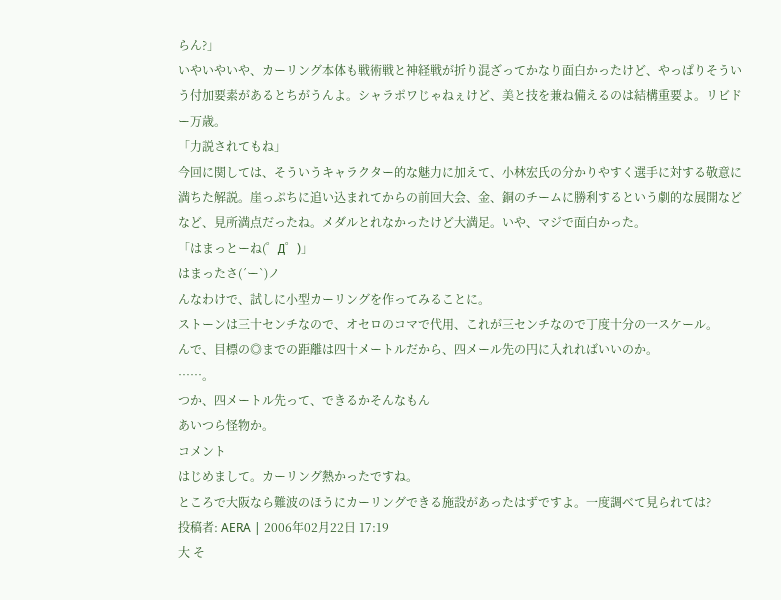らん?」
いやいやいや、カーリング本体も戦術戦と神経戦が折り混ざってかなり面白かったけど、やっぱりそういう付加要素があるとちがうんよ。シャラポワじゃねぇけど、美と技を兼ね備えるのは結構重要よ。リビドー万歳。
「力説されてもね」
今回に関しては、そういうキャラクター的な魅力に加えて、小林宏氏の分かりやすく選手に対する敬意に満ちた解説。崖っぷちに追い込まれてからの前回大会、金、銅のチームに勝利するという劇的な展開などなど、見所満点だったね。メダルとれなかったけど大満足。いや、マジで面白かった。
「はまっとーね(゜Д゜)」
はまったさ(´ー`)ノ
んなわけで、試しに小型カーリングを作ってみることに。
ストーンは三十センチなので、オセロのコマで代用、これが三センチなので丁度十分の一スケール。
んで、目標の◎までの距離は四十メートルだから、四メール先の円に入れればいいのか。
……。
つか、四メートル先って、できるかそんなもん
あいつら怪物か。
コメント
はじめまして。カーリング熱かったですね。
ところで大阪なら難波のほうにカーリングできる施設があったはずですよ。一度調べて見られては?
投稿者: AERA | 2006年02月22日 17:19
大 そ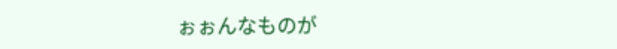ぉぉんなものが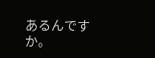あるんですか。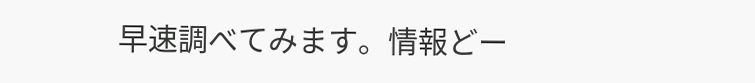早速調べてみます。情報どー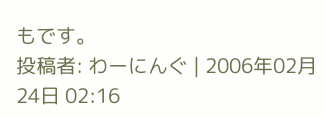もです。
投稿者: わーにんぐ | 2006年02月24日 02:16